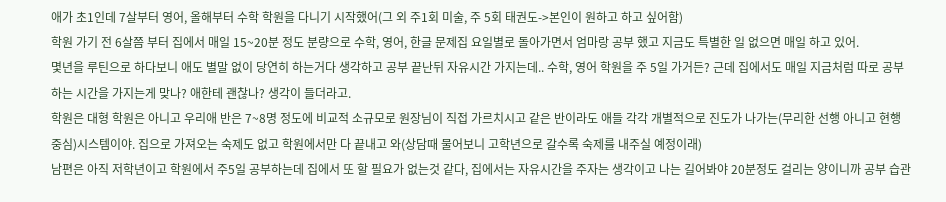애가 초1인데 7살부터 영어, 올해부터 수학 학원을 다니기 시작했어(그 외 주1회 미술, 주 5회 태권도->본인이 원하고 하고 싶어함)
학원 가기 전 6살쯤 부터 집에서 매일 15~20분 정도 분량으로 수학, 영어, 한글 문제집 요일별로 돌아가면서 엄마랑 공부 했고 지금도 특별한 일 없으면 매일 하고 있어.
몇년을 루틴으로 하다보니 애도 별말 없이 당연히 하는거다 생각하고 공부 끝난뒤 자유시간 가지는데.. 수학, 영어 학원을 주 5일 가거든? 근데 집에서도 매일 지금처럼 따로 공부하는 시간을 가지는게 맞나? 애한테 괜찮나? 생각이 들더라고.
학원은 대형 학원은 아니고 우리애 반은 7~8명 정도에 비교적 소규모로 원장님이 직접 가르치시고 같은 반이라도 애들 각각 개별적으로 진도가 나가는(무리한 선행 아니고 현행 중심)시스템이야. 집으로 가져오는 숙제도 없고 학원에서만 다 끝내고 와(상담때 물어보니 고학년으로 갈수록 숙제를 내주실 예정이래)
남편은 아직 저학년이고 학원에서 주5일 공부하는데 집에서 또 할 필요가 없는것 같다, 집에서는 자유시간을 주자는 생각이고 나는 길어봐야 20분정도 걸리는 양이니까 공부 습관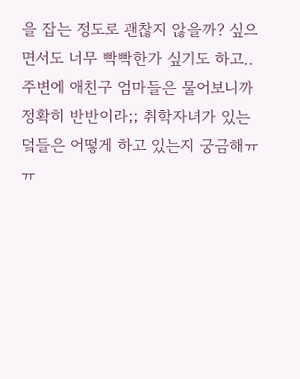을 잡는 정도로 괜찮지 않을까? 싶으면서도 너무 빡빡한가 싶기도 하고.. 주변에 애친구 엄마들은 물어보니까 정확히 반반이라;; 취학자녀가 있는 덬들은 어떻게 하고 있는지 궁금해ㅠㅠ